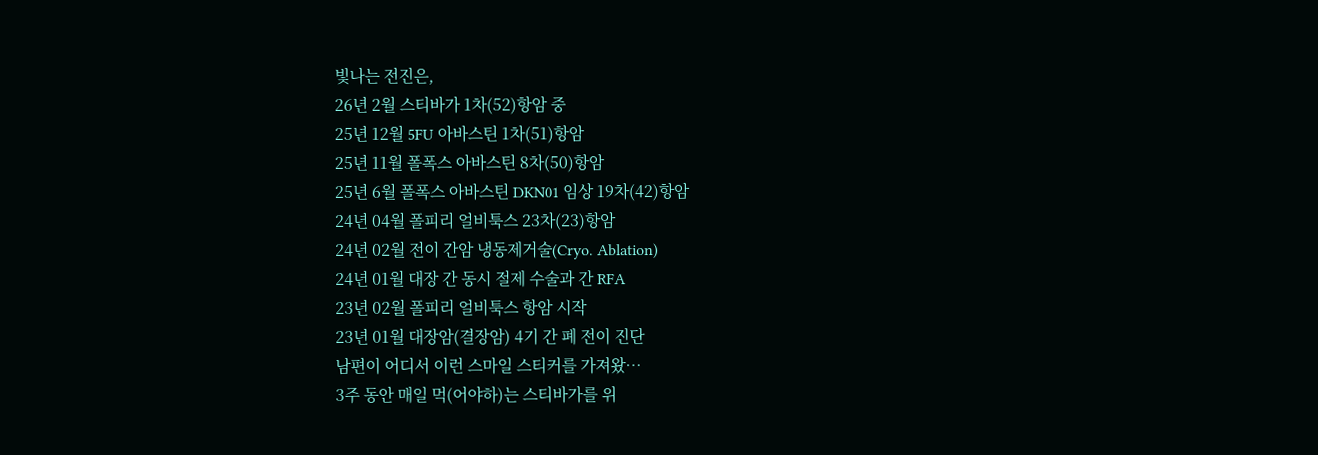빛나는 전진은,
26년 2월 스티바가 1차(52)항암 중
25년 12월 5FU 아바스틴 1차(51)항암
25년 11월 폴폭스 아바스틴 8차(50)항암
25년 6월 폴폭스 아바스틴 DKN01 임상 19차(42)항암
24년 04월 폴피리 얼비툭스 23차(23)항암
24년 02월 전이 간암 냉동제거술(Cryo. Ablation)
24년 01월 대장 간 동시 절제 수술과 간 RFA
23년 02월 폴피리 얼비툭스 항암 시작
23년 01월 대장암(결장암) 4기 간 폐 전이 진단
남편이 어디서 이런 스마일 스티커를 가져왔…
3주 동안 매일 먹(어야하)는 스티바가를 위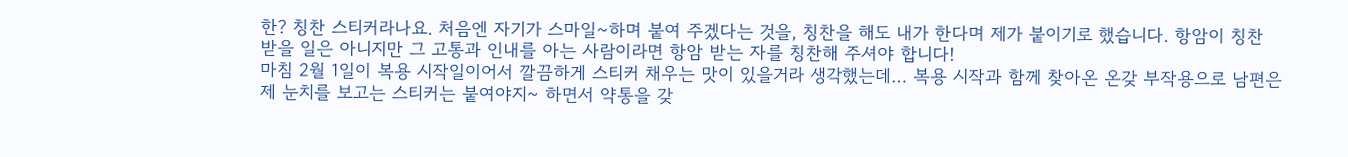한? 칭찬 스티커라나요. 처음엔 자기가 스마일~하며 붙여 주겠다는 것을, 칭찬을 해도 내가 한다며 제가 붙이기로 했습니다. 항암이 칭찬 받을 일은 아니지만 그 고통과 인내를 아는 사람이라면 항암 받는 자를 칭찬해 주셔야 합니다!
마침 2월 1일이 복용 시작일이어서 깔끔하게 스티커 채우는 맛이 있을거라 생각했는데… 복용 시작과 함께 찾아온 온갖 부작용으로 남편은 제 눈치를 보고는 스티커는 붙여야지~ 하면서 약통을 갖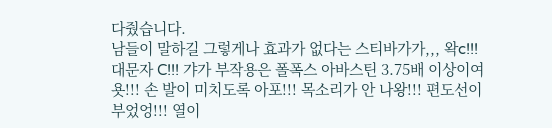다줬습니다.
남들이 말하길 그렇게나 효과가 없다는 스티바가가,,, 왁c!!! 대문자 C!!! 갸가 부작용은 폴폭스 아바스틴 3.75배 이상이여욧!!! 손 발이 미치도록 아포!!! 목소리가 안 나왕!!! 편도선이 부었엉!!! 열이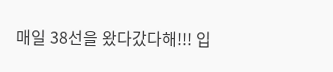매일 38선을 왔다갔다해!!! 입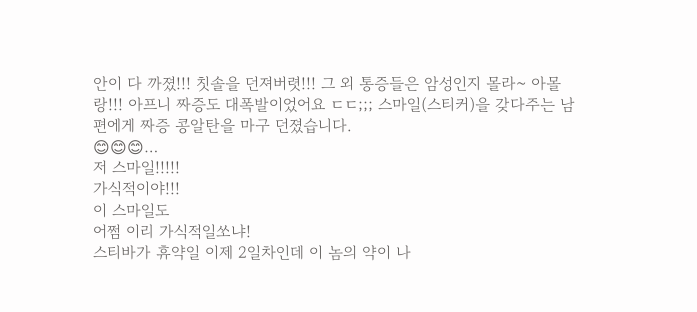안이 다 까졌!!! 칫솔을 던져버렷!!! 그 외 통증들은 암성인지 몰라~ 아몰랑!!! 아프니 짜증도 대폭발이었어요 ㄷㄷ;;; 스마일(스티커)을 갖다주는 남편에게 짜증 콩알탄을 마구 던졌습니다.
😊😊😊…
저 스마일!!!!!
가식적이야!!!
이 스마일도
어쩜 이리 가식적일쏘냐!
스티바가 휴약일 이제 2일차인데 이 놈의 약이 나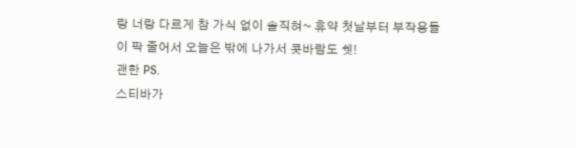랑 너랑 다르게 참 가식 없이 솔직혀~ 휴약 첫날부터 부작용들이 팍 줄어서 오늘은 밖에 나가서 콧바람도 쉣!
괜한 PS.
스티바가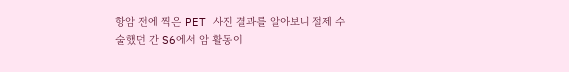항암 전에 찍은 PET 사진 결과를 알아보니 절제 수술했던 간 S6에서 암 활동이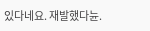있다네요. 재발했다뉸.